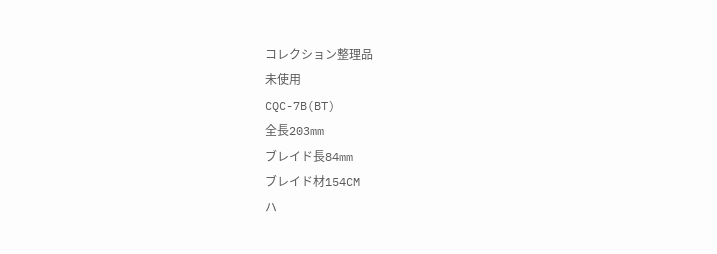コレクション整理品
未使用
CQC-7B(BT)
全長203mm
ブレイド長84mm
ブレイド材154CM
ハ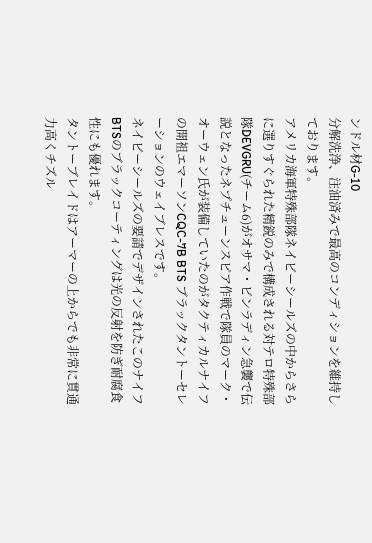ンドル材G-10
分解洗浄、注油済みで最高のコンディションを維持しております。
アメリカ海軍特殊部隊ネイビーシールズの中からさらに選りすぐられた精鋭のみで構成される対テロ特殊部隊DEVGRU(チーム6)がオサマ・ビンラディン急襲で伝説となったネプチューンスピア作戦で隊員のマーク・オーウェン氏が装備していたのがタクティカルナイフの開祖エマーソンCQC-7B BTS ブラックタントーセレーションのウェイブレスです。
ネイビーシールズの要請でデザインされたこのナイフBTSのブラックコーティングは光の反射を防ぎ耐腐食性にも優れます。
タントーブレイドはアーマーの上からでも非常に貫通力高くチズル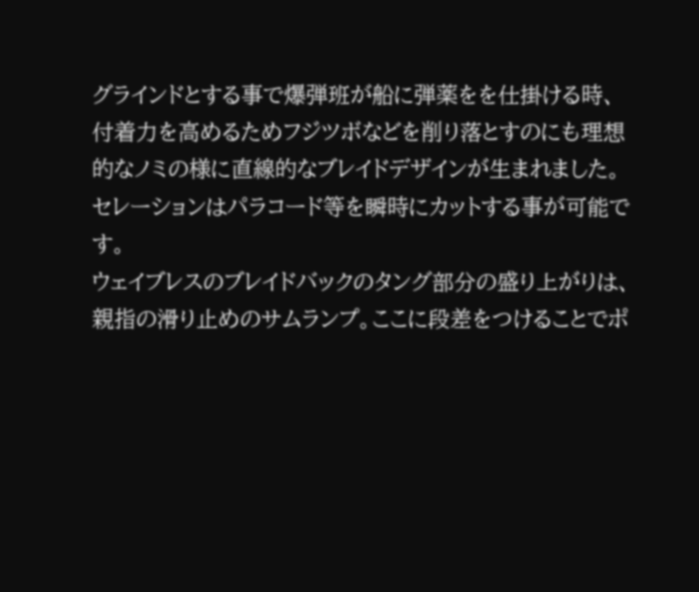グラインドとする事で爆弾班が船に弾薬をを仕掛ける時、付着力を高めるためフジツボなどを削り落とすのにも理想的なノミの様に直線的なブレイドデザインが生まれました。
セレーションはパラコード等を瞬時にカットする事が可能です。
ウェイブレスのブレイドバックのタング部分の盛り上がりは、親指の滑り止めのサムランプ。ここに段差をつけることでポ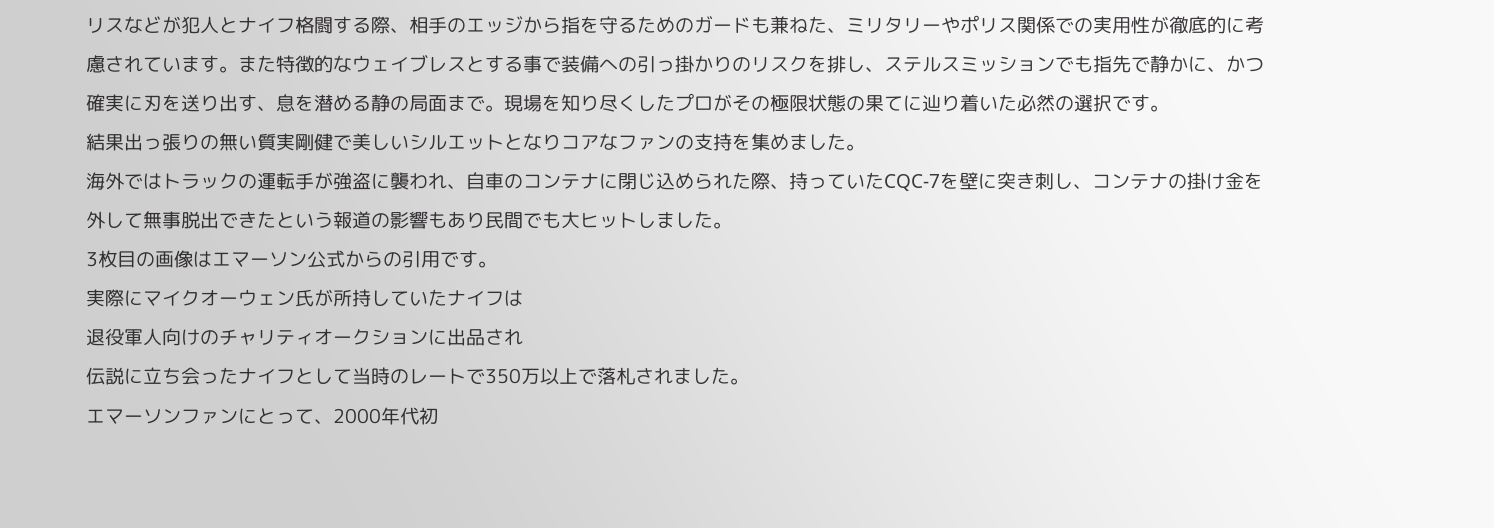リスなどが犯人とナイフ格闘する際、相手のエッジから指を守るためのガードも兼ねた、ミリタリーやポリス関係での実用性が徹底的に考慮されています。また特徴的なウェイブレスとする事で装備への引っ掛かりのリスクを排し、ステルスミッションでも指先で静かに、かつ確実に刃を送り出す、息を潜める静の局面まで。現場を知り尽くしたプロがその極限状態の果てに辿り着いた必然の選択です。
結果出っ張りの無い質実剛健で美しいシルエットとなりコアなファンの支持を集めました。
海外ではトラックの運転手が強盗に襲われ、自車のコンテナに閉じ込められた際、持っていたCQC-7を壁に突き刺し、コンテナの掛け金を外して無事脱出できたという報道の影響もあり民間でも大ヒットしました。
3枚目の画像はエマーソン公式からの引用です。
実際にマイクオーウェン氏が所持していたナイフは
退役軍人向けのチャリティオークションに出品され
伝説に立ち会ったナイフとして当時のレートで350万以上で落札されました。
エマーソンファンにとって、2000年代初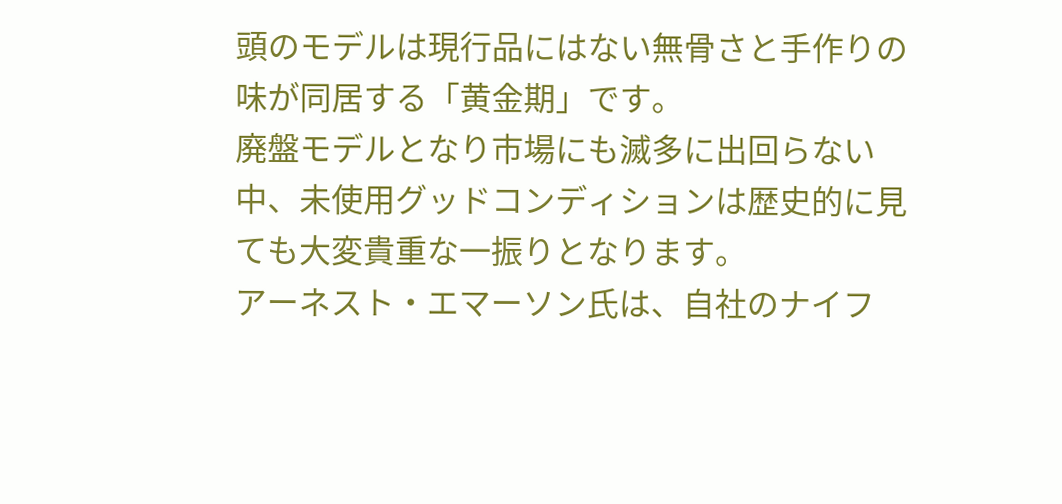頭のモデルは現行品にはない無骨さと手作りの味が同居する「黄金期」です。
廃盤モデルとなり市場にも滅多に出回らない中、未使用グッドコンディションは歴史的に見ても大変貴重な一振りとなります。
アーネスト・エマーソン氏は、自社のナイフ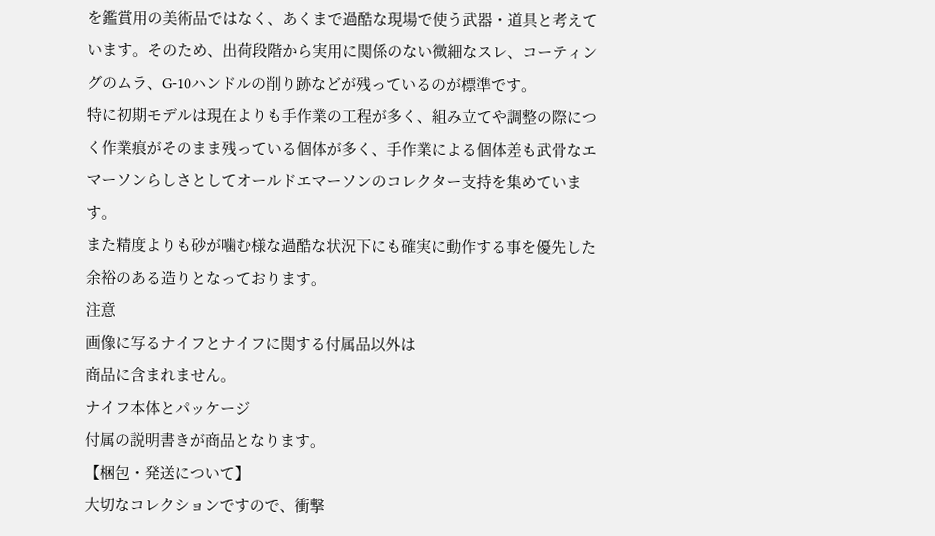を鑑賞用の美術品ではなく、あくまで過酷な現場で使う武器・道具と考えています。そのため、出荷段階から実用に関係のない微細なスレ、コーティングのムラ、G-10ハンドルの削り跡などが残っているのが標準です。
特に初期モデルは現在よりも手作業の工程が多く、組み立てや調整の際につく作業痕がそのまま残っている個体が多く、手作業による個体差も武骨なエマーソンらしさとしてオールドエマーソンのコレクター支持を集めています。
また精度よりも砂が噛む様な過酷な状況下にも確実に動作する事を優先した余裕のある造りとなっております。
注意
画像に写るナイフとナイフに関する付属品以外は
商品に含まれません。
ナイフ本体とパッケージ
付属の説明書きが商品となります。
【梱包・発送について】
大切なコレクションですので、衝撃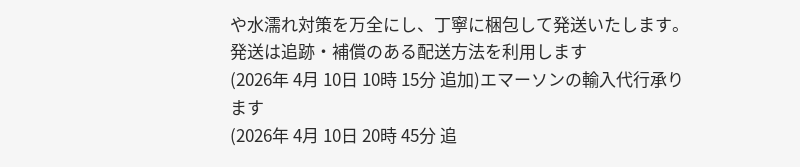や水濡れ対策を万全にし、丁寧に梱包して発送いたします。発送は追跡・補償のある配送方法を利用します
(2026年 4月 10日 10時 15分 追加)エマーソンの輸入代行承ります
(2026年 4月 10日 20時 45分 追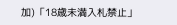加)「18歳未満入札禁止」